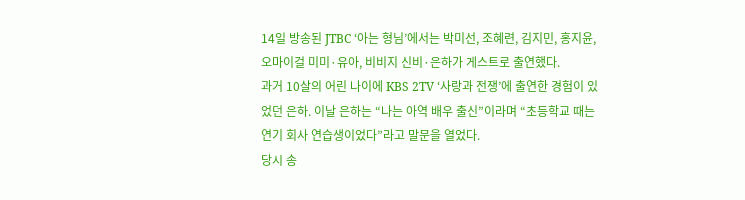14일 방송된 JTBC ‘아는 형님’에서는 박미선, 조혜련, 김지민, 홍지윤, 오마이걸 미미·유아, 비비지 신비·은하가 게스트로 출연했다.
과거 10살의 어린 나이에 KBS 2TV ‘사랑과 전쟁’에 출연한 경험이 있었던 은하. 이날 은하는 “나는 아역 배우 출신”이라며 “초등학교 때는 연기 회사 연습생이었다”라고 말문을 열었다.
당시 송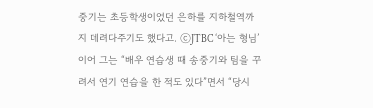중기는 초등학생이었던 은하를 지하철역까지 데려다주기도 했다고. ⓒJTBC ‘아는 형님’
이어 그는 “배우 연습생 때 송중기와 팀을 꾸려서 연기 연습을 한 적도 있다”면서 “당시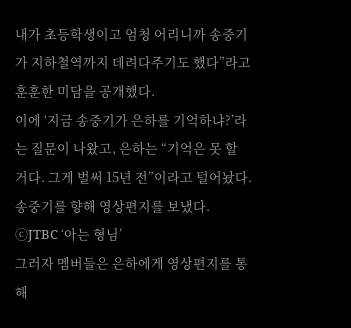내가 초등학생이고 엄청 어리니까 송중기가 지하철역까지 데려다주기도 했다”라고 훈훈한 미담을 공개했다.
이에 ‘지금 송중기가 은하를 기억하냐?’라는 질문이 나왔고, 은하는 “기억은 못 할 거다. 그게 벌써 15년 전”이라고 털어놨다.
송중기를 향해 영상편지를 보냈다. ⓒJTBC ‘아는 형님’
그러자 멤버들은 은하에게 영상편지를 통해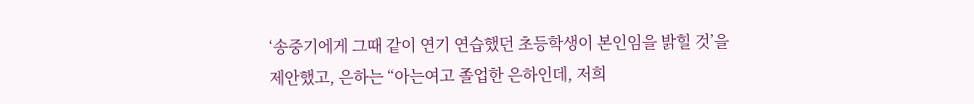‘송중기에게 그때 같이 연기 연습했던 초등학생이 본인임을 밝힐 것’을 제안했고, 은하는 “아는여고 졸업한 은하인데, 저희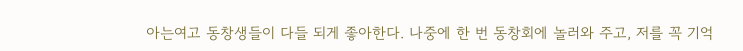아는여고 동창생들이 다들 되게 좋아한다. 나중에 한 번 동창회에 놀러와 주고, 저를 꼭 기억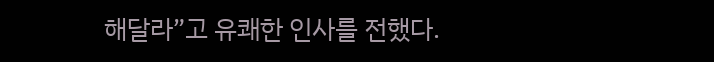해달라”고 유쾌한 인사를 전했다.